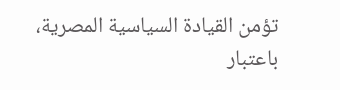تؤمن القيادة السياسية المصرية، باعتبار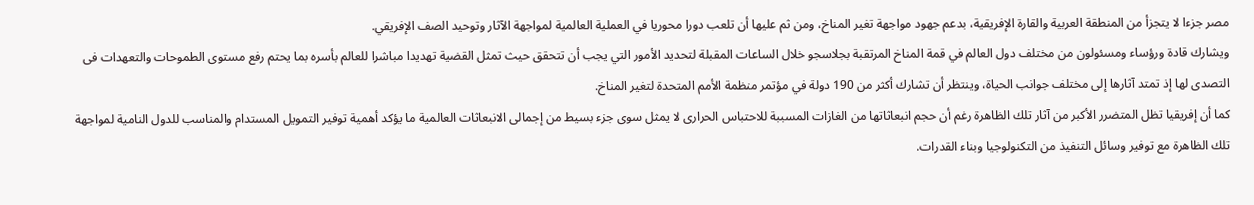مصر جزءا لا يتجزأ من المنطقة العربية والقارة الإفريقية، بدعم جهود مواجهة تغير المناخ، ومن ثم عليها أن تلعب دورا محوريا في العملية العالمية لمواجهة الآثار وتوحيد الصف الإفريقي.
ويشارك قادة ورؤساء ومسئولون من مختلف دول العالم في قمة المناخ المرتقبة بجلاسجو خلال الساعات المقبلة لتحديد الأمور التي يجب أن تتحقق حيث تمثل القضية تهديدا مباشرا للعالم بأسره بما يحتم رفع مستوى الطموحات والتعهدات فى التصدى لها إذ تمتد آثارها إلى مختلف جوانب الحياة، وينتظر أن تشارك أكثر من 190 دولة في مؤتمر منظمة الأمم المتحدة لتغير المناخ.
كما أن إفريقيا تظل المتضرر الأكبر من آثار تلك الظاهرة رغم أن حجم انبعاثاتها من الغازات المسببة للاحتباس الحرارى لا يمثل سوى جزء بسيط من إجمالى الانبعاثات العالمية ما يؤكد أهمية توفير التمويل المستدام والمناسب للدول النامية لمواجهة تلك الظاهرة مع توفير وسائل التنفيذ من التكنولوجيا وبناء القدرات.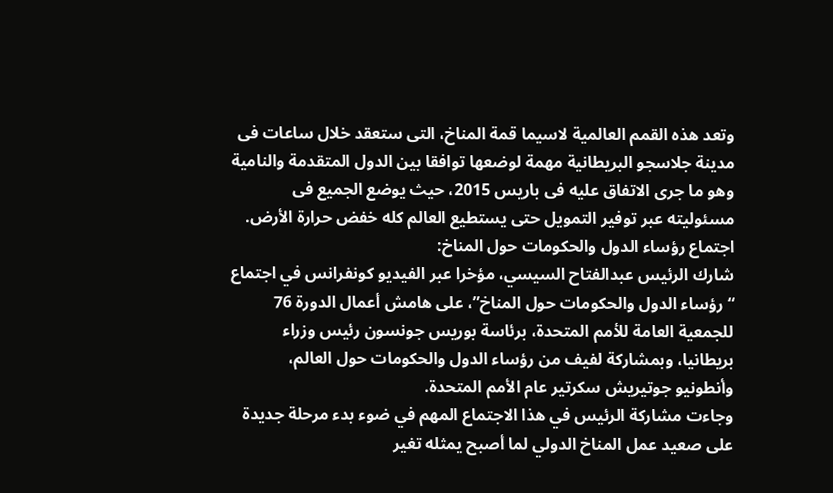وتعد هذه القمم العالمية لاسيما قمة المناخ، التى ستعقد خلال ساعات فى مدينة جلاسجو البريطانية مهمة لوضعها توافقا بين الدول المتقدمة والنامية وهو ما جرى الاتفاق عليه فى باريس 2015، حيث يوضع الجميع فى مسئوليته عبر توفير التمويل حتى يستطيع العالم كله خفض حرارة الأرض.
اجتماع رؤساء الدول والحكومات حول المناخ:
شارك الرئيس عبدالفتاح السيسي، مؤخرا عبر الفيديو كونفرانس في اجتماع “رؤساء الدول والحكومات حول المناخ”، على هامش أعمال الدورة 76 للجمعية العامة للأمم المتحدة، برئاسة بوريس جونسون رئيس وزراء بريطانيا، وبمشاركة لفيف من رؤساء الدول والحكومات حول العالم، وأنطونيو جوتيريش سكرتير عام الأمم المتحدة.
وجاءت مشاركة الرئيس في هذا الاجتماع المهم في ضوء بدء مرحلة جديدة على صعيد عمل المناخ الدولي لما أصبح يمثله تغير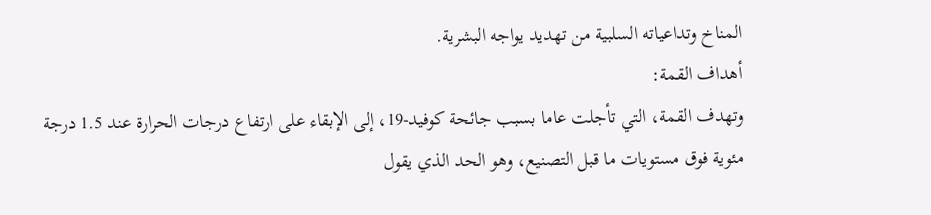المناخ وتداعياته السلبية من تهديد يواجه البشرية.
أهداف القمة:
وتهدف القمة، التي تأجلت عاما بسبب جائحة كوفيد-19، إلى الإبقاء على ارتفاع درجات الحرارة عند 1.5 درجة مئوية فوق مستويات ما قبل التصنيع، وهو الحد الذي يقول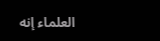العلماء إنه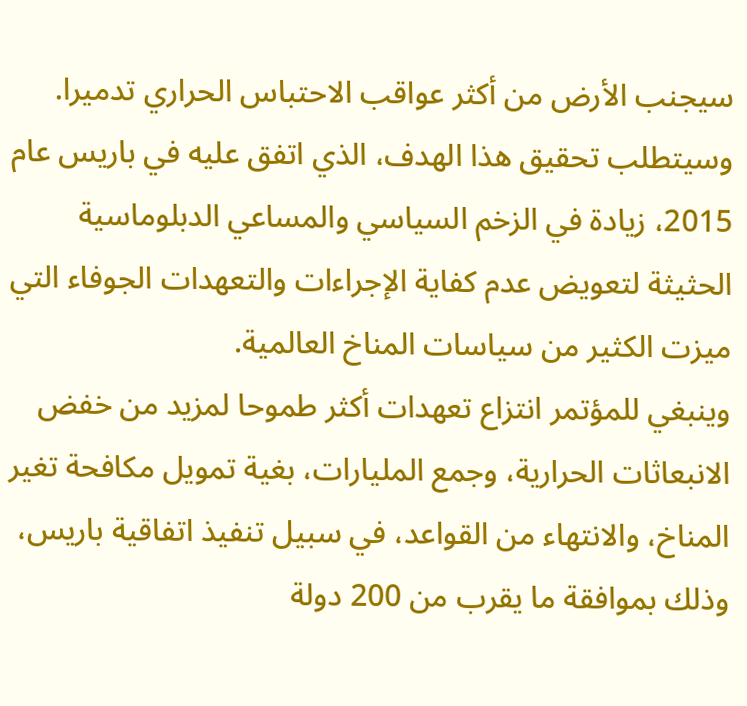سيجنب الأرض من أكثر عواقب الاحتباس الحراري تدميرا.
وسيتطلب تحقيق هذا الهدف، الذي اتفق عليه في باريس عام 2015، زيادة في الزخم السياسي والمساعي الدبلوماسية الحثيثة لتعويض عدم كفاية الإجراءات والتعهدات الجوفاء التي ميزت الكثير من سياسات المناخ العالمية.
وينبغي للمؤتمر انتزاع تعهدات أكثر طموحا لمزيد من خفض الانبعاثات الحرارية، وجمع المليارات، بغية تمويل مكافحة تغير المناخ، والانتهاء من القواعد، في سبيل تنفيذ اتفاقية باريس، وذلك بموافقة ما يقرب من 200 دولة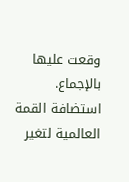وقعت عليها بالإجماع.
استضافة القمة العالمية لتغير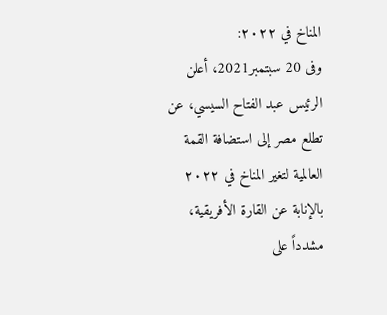المناخ في ۲۰۲۲:
وفى 20 سبتمبر2021، أعلن الرئيس عبد الفتاح السيسي، عن تطلع مصر إلى استضافة القمة العالمية لتغير المناخ في ۲۰۲۲ بالإنابة عن القارة الأفريقية، مشدداً على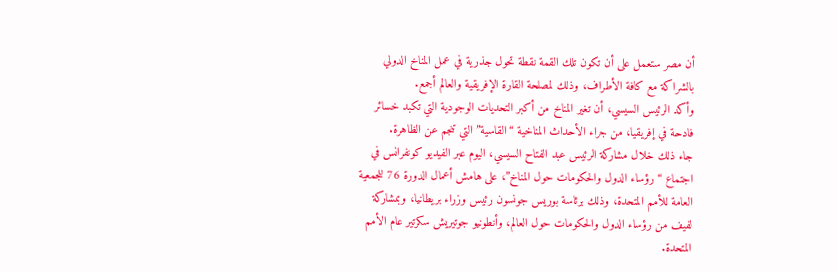أن مصر ستعمل على أن تكون تلك القمة نقطة تحول جذرية في عمل المناخ الدولي بالشراكة مع كافة الأطراف، وذلك لمصلحة القارة الإفريقية والعالم أجمع.
وأكد الرئيس السيسي، أن تغير المناخ من أكبر التحديات الوجودية التي تكبد خسائر فادحة في إفريقيا، من جراء الأحداث المناخية “القاسية” التي تنجم عن الظاهرة.
جاء ذلك خلال مشاركة الرئيس عبد الفتاح السيسي، اليوم عبر الفيديو كونفرانس في اجتماع “رؤساء الدول والحكومات حول المناخ”، على هامش أعمال الدورة 76 للجمعية العامة للأمم المتحدة، وذلك برئاسة بوريس جونسون رئيس وزراء بريطانيا، وبمشاركة لفيف من رؤساء الدول والحكومات حول العالم، وأنطونيو جوتيريش سكرتير عام الأمم المتحدة.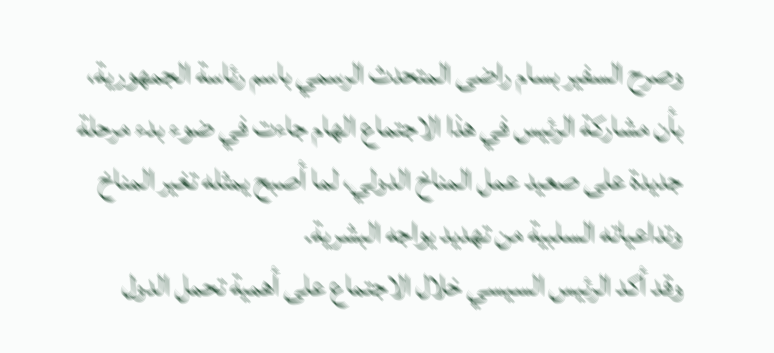وصرح السفير بسام راضى المتحدث الرسمي باسم رئاسة الجمهورية، بأن مشاركة الرئيس في هذا الاجتماع الهام جاءت في ضوء بدء مرحلة جديدة على صعيد عمل المناخ الدولي، لما أصبح يمثله تغير المناخ وتداعياته السلبية من تهديد يواجه البشرية.
وقد أكد الرئيس السيسي خلال الاجتماع على أهمية تحمل الدول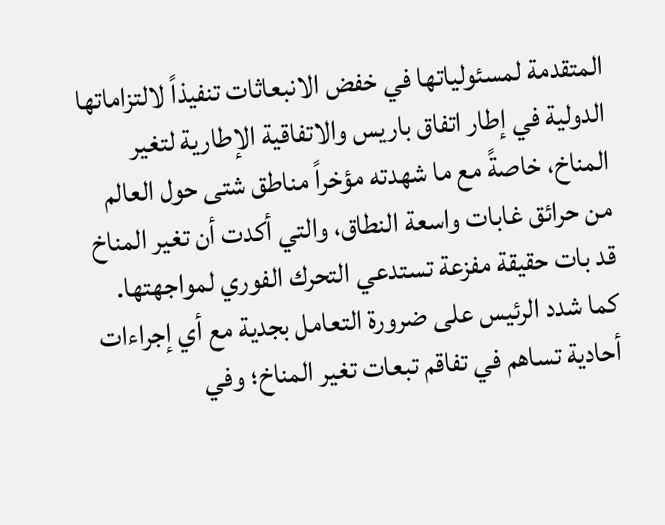المتقدمة لمسئولياتها في خفض الانبعاثات تنفيذاً لالتزاماتها الدولية في إطار اتفاق باريس والاتفاقية الإطارية لتغير المناخ، خاصةً مع ما شهدته مؤخراً مناطق شتى حول العالم من حرائق غابات واسعة النطاق، والتي أكدت أن تغير المناخ قد بات حقيقة مفزعة تستدعي التحرك الفوري لمواجهتها.
كما شدد الرئيس على ضرورة التعامل بجدية مع أي إجراءات أحادية تساهم في تفاقم تبعات تغير المناخ؛ وفي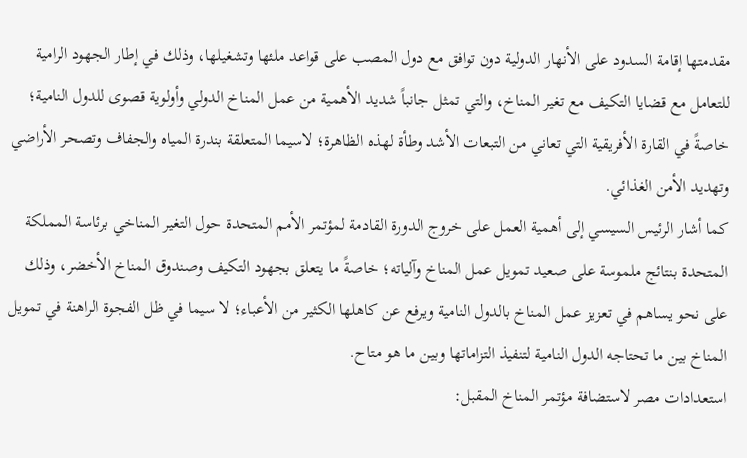مقدمتها إقامة السدود على الأنهار الدولية دون توافق مع دول المصب على قواعد ملئها وتشغيلها، وذلك في إطار الجهود الرامية للتعامل مع قضايا التكيف مع تغير المناخ، والتي تمثل جانباً شديد الأهمية من عمل المناخ الدولي وأولوية قصوى للدول النامية؛ خاصةً في القارة الأفريقية التي تعاني من التبعات الأشد وطأة لهذه الظاهرة؛ لاسيما المتعلقة بندرة المياه والجفاف وتصحر الأراضي وتهديد الأمن الغذائي.
كما أشار الرئيس السيسي إلى أهمية العمل على خروج الدورة القادمة لمؤتمر الأمم المتحدة حول التغير المناخي برئاسة المملكة المتحدة بنتائج ملموسة على صعيد تمويل عمل المناخ وآلياته؛ خاصةً ما يتعلق بجهود التكيف وصندوق المناخ الأخضر، وذلك على نحو يساهم في تعزيز عمل المناخ بالدول النامية ويرفع عن كاهلها الكثير من الأعباء؛ لا سيما في ظل الفجوة الراهنة في تمويل المناخ بين ما تحتاجه الدول النامية لتنفيذ التزاماتها وبين ما هو متاح.
استعدادات مصر لاستضافة مؤتمر المناخ المقبل: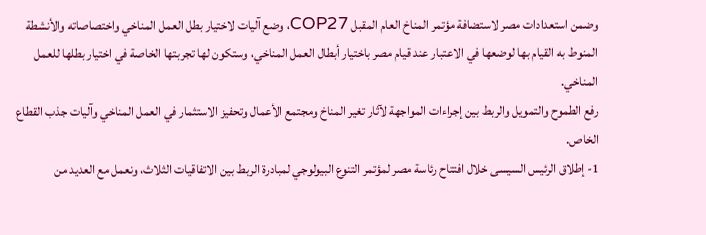وضمن استعدادات مصر لاستضافة مؤتمر المناخ العام المقبل COP27، وضع آليات لاختيار بطل العمل المناخي واختصاصاته والأنشطة المنوط به القيام بها لوضعها في الاعتبار عند قيام مصر باختيار أبطال العمل المناخي، وستكون لها تجربتها الخاصة في اختيار بطلها للعمل المناخي.
رفع الطموح والتمويل والربط بين إجراءات المواجهة لآثار تغير المناخ ومجتمع الأعمال وتحفيز الاستثمار في العمل المناخي وآليات جذب القطاع الخاص.
1- إطلاق الرئيس السيسى خلال افتتاح رئاسة مصر لمؤتمر التنوع البيولوجي لمبادرة الربط بين الاتفاقيات الثلاث، ونعمل مع العديد من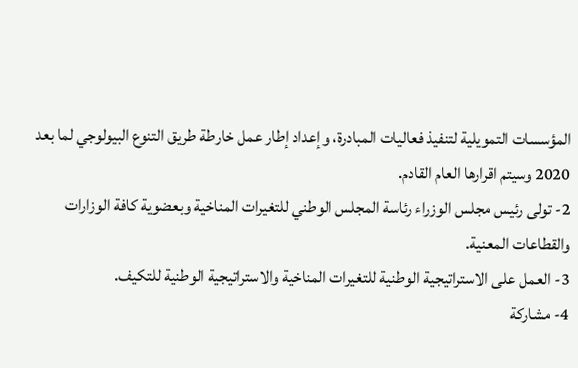المؤسسات التمويلية لتنفيذ فعاليات المبادرة، وإعداد إطار عمل خارطة طريق التنوع البيولوجي لما بعد 2020 وسيتم اقرارها العام القادم.
2- تولى رئيس مجلس الوزراء رئاسة المجلس الوطني للتغيرات المناخية وبعضوية كافة الوزارات والقطاعات المعنية.
3- العمل على الاستراتيجية الوطنية للتغيرات المناخية والاستراتيجية الوطنية للتكيف.
4- مشاركة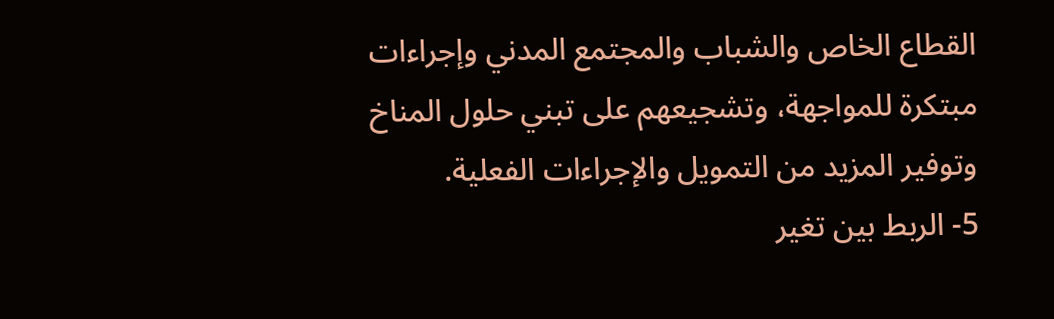القطاع الخاص والشباب والمجتمع المدني وإجراءات مبتكرة للمواجهة، وتشجيعهم على تبني حلول المناخ وتوفير المزيد من التمويل والإجراءات الفعلية.
5- الربط بين تغير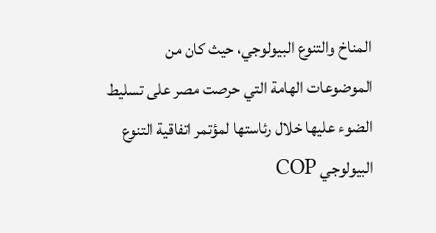المناخ والتنوع البيولوجي، حيث كان من الموضوعات الهامة التي حرصت مصر على تسليط الضوء عليها خلال رئاستها لمؤتمر اتفاقية التنوع البيولوجي COP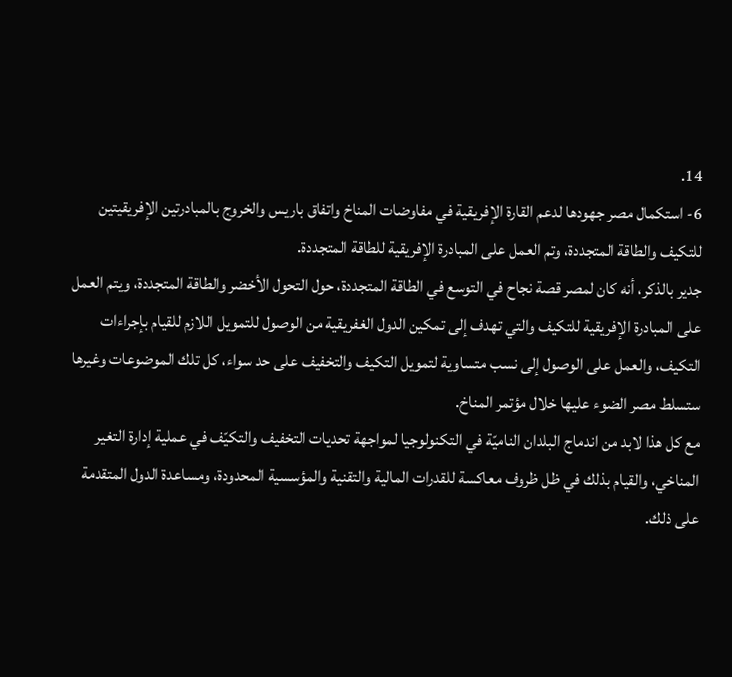14.
6- استكمال مصر جهودها لدعم القارة الإفريقية في مفاوضات المناخ واتفاق باريس والخروج بالمبادرتين الإفريقيتين للتكيف والطاقة المتجددة، وتم العمل على المبادرة الإفريقية للطاقة المتجددة.
جدير بالذكر، أنه كان لمصر قصة نجاح في التوسع في الطاقة المتجددة، حول التحول الأخضر والطاقة المتجددة، ويتم العمل على المبادرة الإفريقية للتكيف والتي تهدف إلى تمكين الدول الغفريقية من الوصول للتمويل اللازم للقيام بإجراءات التكيف، والعمل على الوصول إلى نسب متساوية لتمويل التكيف والتخفيف على حد سواء، كل تلك الموضوعات وغيرها ستسلط مصر الضوء عليها خلال مؤتمر المناخ.
مع كل هذا لابد من اندماج البلدان الناميّة في التكنولوجيا لمواجهة تحديات التخفيف والتكيّف في عملية إدارة التغير المناخي، والقيام بذلك في ظل ظروف معاكسة للقدرات المالية والتقنية والمؤسسية المحدودة، ومساعدة الدول المتقدمة على ذلك.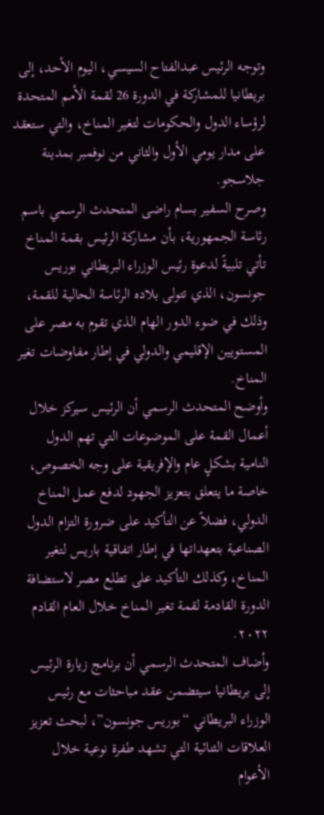وتوجه الرئيس عبدالفتاح السيسي، اليوم الأحد، إلى بريطانيا للمشاركة في الدورة 26 لقمة الأمم المتحدة لرؤساء الدول والحكومات لتغير المناخ، والتي ستعقد على مدار يومي الأول والثاني من نوفمبر بمدينة جلاسجو.
وصرح السفير بسام راضى المتحدث الرسمي باسم رئاسة الجمهورية، بأن مشاركة الرئيس بقمة المناخ تأتي تلبيةً لدعوة رئيس الوزراء البريطاني بوريس جونسون، الذي تتولى بلاده الرئاسة الحالية للقمة، وذلك في ضوء الدور الهام الذي تقوم به مصر على المستويين الإقليمي والدولي في إطار مفاوضات تغير المناخ.
وأوضح المتحدث الرسمي أن الرئيس سيركز خلال أعمال القمة على الموضوعات التي تهم الدول النامية بشكلٍ عام والإفريقية على وجه الخصوص، خاصة ما يتعلق بتعزيز الجهود لدفع عمل المناخ الدولي، فضلاً عن التأكيد على ضرورة التزام الدول الصناعية بتعهداتها في إطار اتفاقية باريس لتغير المناخ، وكذلك التأكيد على تطلع مصر لاستضافة الدورة القادمة لقمة تغير المناخ خلال العام القادم ٢٠٢٢.
وأضاف المتحدث الرسمي أن برنامج زيارة الرئيس إلى بريطانيا سيتضمن عقد مباحثات مع رئيس الوزراء البريطاني “بوريس جونسون”، لبحث تعزيز العلاقات الثنائية التي تشهد طفرة نوعية خلال الأعوام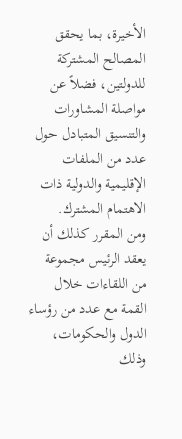الأخيرة، بما يحقق المصالح المشتركة للدولتين، فضلاً عن مواصلة المشاورات والتنسيق المتبادل حول عدد من الملفات الإقليمية والدولية ذات الاهتمام المشترك.
ومن المقرر كذلك أن يعقد الرئيس مجموعة من اللقاءات خلال القمة مع عدد من رؤساء الدول والحكومات، وذلك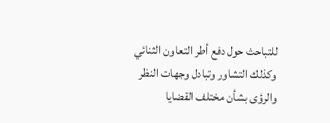للتباحث حول دفع أطر التعاون الثنائي وكذلك التشاور وتبادل وجهات النظر والرؤى بشأن مختلف القضايا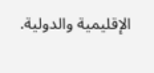الإقليمية والدولية.